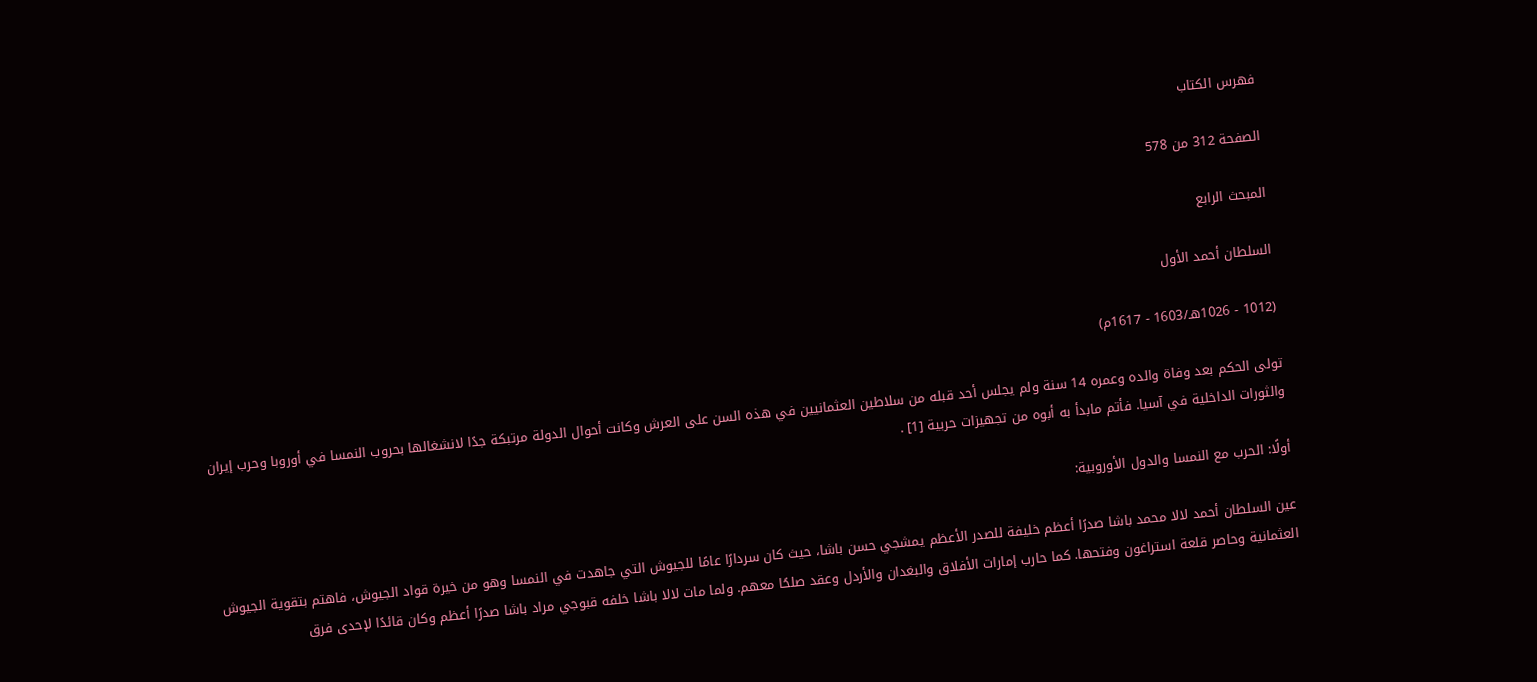فهرس الكتاب

الصفحة 312 من 578

المبحث الرابع

السلطان أحمد الأول

(1012 - 1026هـ/1603 - 1617م)

تولى الحكم بعد وفاة والده وعمره 14 سنة ولم يجلس أحد قبله من سلاطين العثمانيين في هذه السن على العرش وكانت أحوال الدولة مرتبكة جدًا لانشغالها بحروب النمسا في أوروبا وحرب إيران والثورات الداخلية في آسيا. فأتم مابدأ به أبوه من تجهيزات حربية [1] .

أولًا: الحرب مع النمسا والدول الأوروبية:

عين السلطان أحمد لالا محمد باشا صدرًا أعظم خليفة للصدر الأعظم يمشجي حسن باشا، حيث كان سردارًا عامًا للجيوش التي جاهدت في النمسا وهو من خيرة قواد الجيوش، فاهتم بتقوية الجيوش العثمانية وحاصر قلعة استراغون وفتحها. كما حارب إمارات الأفلاق والبغدان والأردل وعقد صلحًا معهم. ولما مات لالا باشا خلفه قبوجي مراد باشا صدرًا أعظم وكان قائدًا لإحدى فرق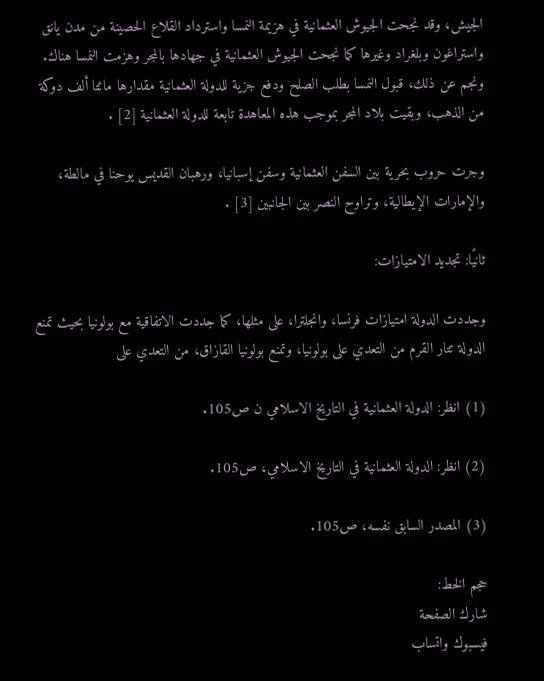الجيش، وقد نجحت الجيوش العثمانية في هزيمة النمسا واسترداد القلاع الحصينة من مدن يانق واستراغون وبلغراد وغيرها كما نجحت الجيوش العثمانية في جهادها بالمجر وهزمت النمسا هناك. ونجم عن ذلك، قبول النمسا بطلب الصلح ودفع جزية للدولة العثمانية مقدارها مائتا ألف دوكة من الذهب، وبقيت بلاد المجر بموجب هذه المعاهدة تابعة للدولة العثمانية [2] .

وجرت حروب بحرية بين السفن العثمانية وسفن إسبانيا، ورهبان القديس يوحنا في مالطة، والإمارات الإيطالية، وتراوح النصر بين الجانبين [3] .

ثانيًا: تجديد الامتيازات:

وجددت الدولة امتيازات فرنسا، وانجلترا، على مثلها، كما جددت الاتفاقية مع بولونيا بحيث تمنع الدولة تتار القرم من التعدي على بولونيا، وتمنع بولونيا القازاق، من التعدي على

(1) انظر: الدولة العثمانية في التاريخ الاسلامي ن ص105.

(2) انظر: الدولة العثمانية في التاريخ الاسلامي، ص105.

(3) المصدر السابق نفسه، ص105.

حجم الخط:
شارك الصفحة
فيسبوك واتساب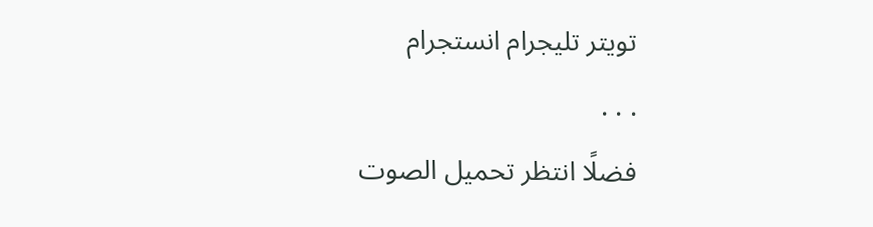تويتر تليجرام انستجرام
. . .
فضلًا انتظر تحميل الصوت